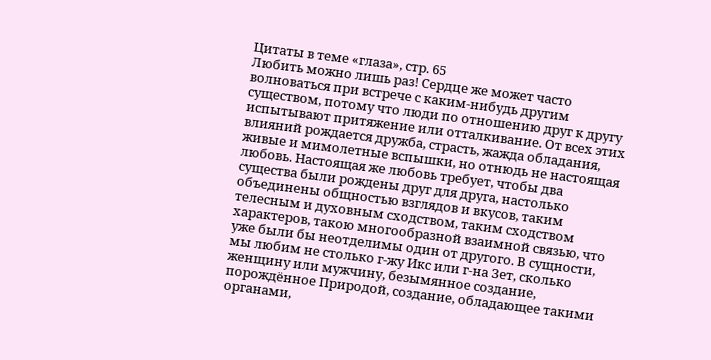Цитаты в теме «глаза», стр. 65
Любить можно лишь раз! Сердце же может часто волноваться при встрече с каким-нибудь другим существом, потому что люди по отношению друг к другу испытывают притяжение или отталкивание. От всех этих влияний рождается дружба, страсть, жажда обладания, живые и мимолетные вспышки, но отнюдь не настоящая любовь. Настоящая же любовь требует, чтобы два существа были рождены друг для друга, настолько объединены общностью взглядов и вкусов, таким телесным и духовным сходством, таким сходством характеров, такою многообразной взаимной связью, что уже были бы неотделимы один от другого. В сущности, мы любим не столько г-жу Икс или г-на Зет, сколько женщину или мужчину, безымянное создание, порождённое Природой, создание, обладающее такими органами,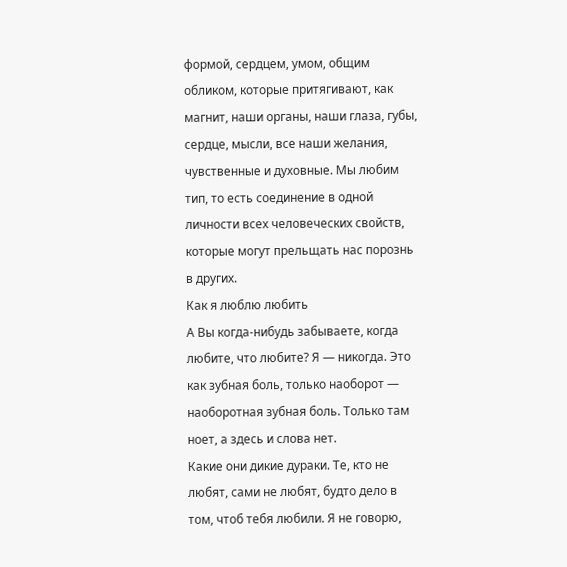формой, сердцем, умом, общим обликом, которые притягивают, как магнит, наши органы, наши глаза, губы, сердце, мысли, все наши желания, чувственные и духовные. Мы любим тип, то есть соединение в одной личности всех человеческих свойств, которые могут прельщать нас порознь в других.
Как я люблю любить
А Вы когда-нибудь забываете, когда любите, что любите? Я — никогда. Это как зубная боль, только наоборот — наоборотная зубная боль. Только там ноет, а здесь и слова нет.
Какие они дикие дураки. Те, кто не любят, сами не любят, будто дело в том, чтоб тебя любили. Я не говорю,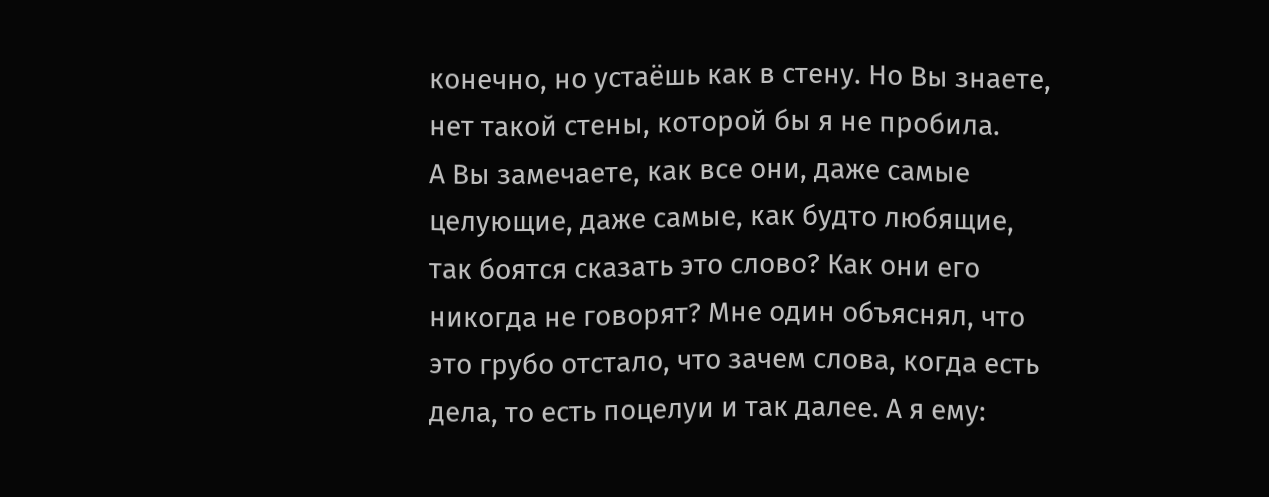конечно, но устаёшь как в стену. Но Вы знаете, нет такой стены, которой бы я не пробила.
А Вы замечаете, как все они, даже самые целующие, даже самые, как будто любящие, так боятся сказать это слово? Как они его никогда не говорят? Мне один объяснял, что это грубо отстало, что зачем слова, когда есть дела, то есть поцелуи и так далее. А я ему: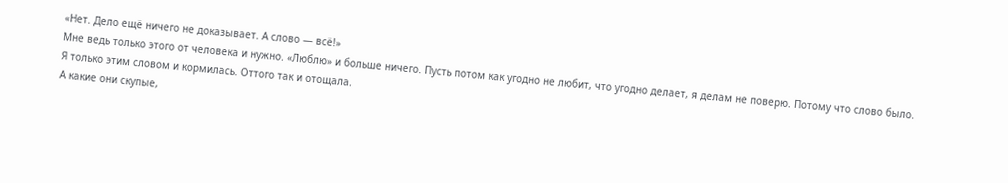«Нет. Дело ещё ничего не доказывает. А слово — всё!»
Мне ведь только этого от человека и нужно. «Люблю» и больше ничего. Пусть потом как угодно не любит, что угодно делает, я делам не поверю. Потому что слово было. Я только этим словом и кормилась. Оттого так и отощала.
А какие они скупые,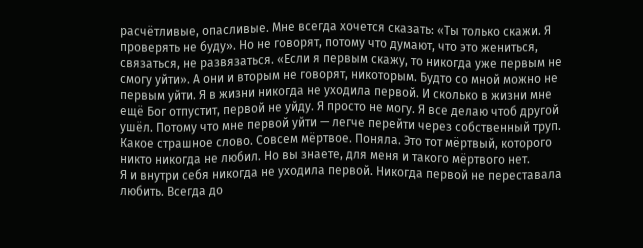расчётливые, опасливые. Мне всегда хочется сказать: «Ты только скажи. Я проверять не буду». Но не говорят, потому что думают, что это жениться, связаться, не развязаться. «Если я первым скажу, то никогда уже первым не смогу уйти». А они и вторым не говорят, никоторым. Будто со мной можно не первым уйти. Я в жизни никогда не уходила первой. И сколько в жизни мне ещё Бог отпустит, первой не уйду. Я просто не могу. Я все делаю чтоб другой ушёл. Потому что мне первой уйти — легче перейти через собственный труп.
Какое страшное слово. Совсем мёртвое. Поняла. Это тот мёртвый, которого никто никогда не любил. Но вы знаете, для меня и такого мёртвого нет.
Я и внутри себя никогда не уходила первой. Никогда первой не переставала любить. Всегда до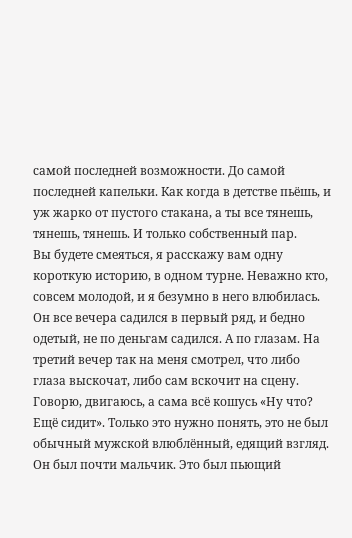самой последней возможности. До самой последней капельки. Как когда в детстве пьёшь, и уж жарко от пустого стакана, а ты все тянешь, тянешь, тянешь. И только собственный пар.
Вы будете смеяться, я расскажу вам одну короткую историю, в одном турне. Неважно кто, совсем молодой, и я безумно в него влюбилась. Он все вечера садился в первый ряд, и бедно одетый, не по деньгам садился. А по глазам. На третий вечер так на меня смотрел, что либо глаза выскочат, либо сам вскочит на сцену. Говорю, двигаюсь, а сама всё кошусь «Ну что? Ещё сидит». Только это нужно понять, это не был обычный мужской влюблённый, едящий взгляд. Он был почти мальчик. Это был пьющий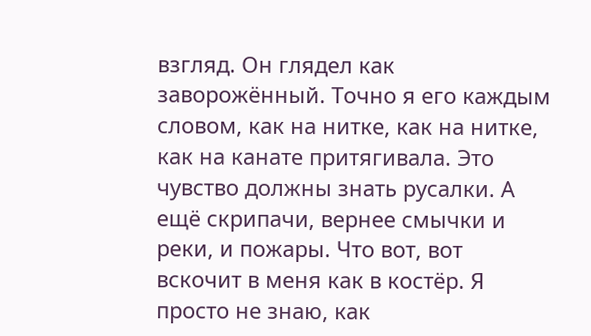взгляд. Он глядел как заворожённый. Точно я его каждым словом, как на нитке, как на нитке, как на канате притягивала. Это чувство должны знать русалки. А ещё скрипачи, вернее смычки и реки, и пожары. Что вот, вот вскочит в меня как в костёр. Я просто не знаю, как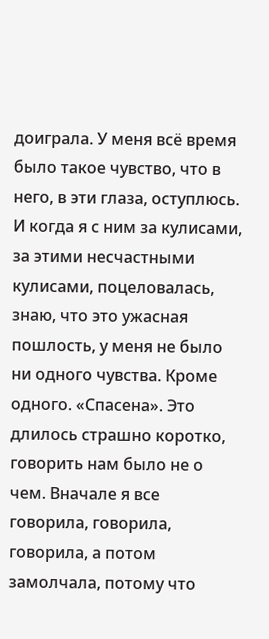доиграла. У меня всё время было такое чувство, что в него, в эти глаза, оступлюсь. И когда я с ним за кулисами, за этими несчастными кулисами, поцеловалась, знаю, что это ужасная пошлость, у меня не было ни одного чувства. Кроме одного. «Спасена». Это длилось страшно коротко, говорить нам было не о чем. Вначале я все говорила, говорила, говорила, а потом замолчала, потому что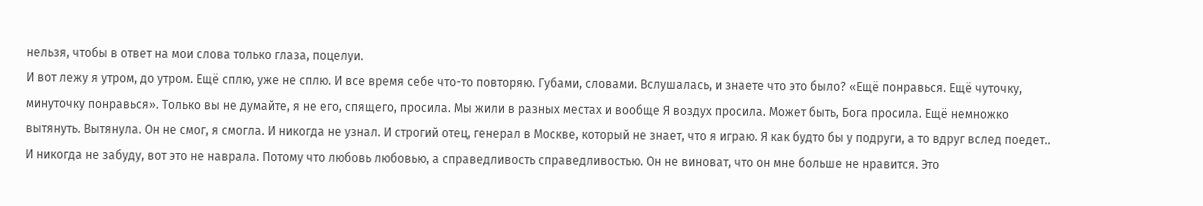нельзя, чтобы в ответ на мои слова только глаза, поцелуи.
И вот лежу я утром, до утром. Ещё сплю, уже не сплю. И все время себе что-то повторяю. Губами, словами. Вслушалась, и знаете что это было? «Ещё понравься. Ещё чуточку, минуточку понравься». Только вы не думайте, я не его, спящего, просила. Мы жили в разных местах и вообще Я воздух просила. Может быть, Бога просила. Ещё немножко вытянуть. Вытянула. Он не смог, я смогла. И никогда не узнал. И строгий отец, генерал в Москве, который не знает, что я играю. Я как будто бы у подруги, а то вдруг вслед поедет..
И никогда не забуду, вот это не наврала. Потому что любовь любовью, а справедливость справедливостью. Он не виноват, что он мне больше не нравится. Это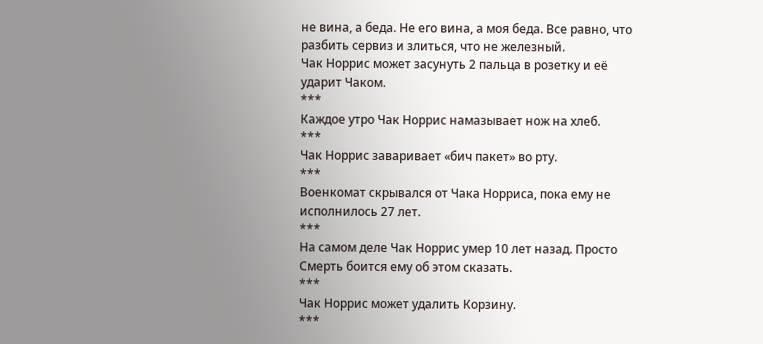не вина, а беда. Не его вина, а моя беда. Все равно, что разбить сервиз и злиться, что не железный.
Чак Норрис может засунуть 2 пальца в розетку и её ударит Чаком.
***
Каждое утро Чак Норрис намазывает нож на хлеб.
***
Чак Норрис заваривает «бич пакет» во рту.
***
Военкомат скрывался от Чака Норриса, пока ему не исполнилось 27 лет.
***
На самом деле Чак Норрис умер 10 лет назад. Просто Смерть боится ему об этом сказать.
***
Чак Норрис может удалить Корзину.
***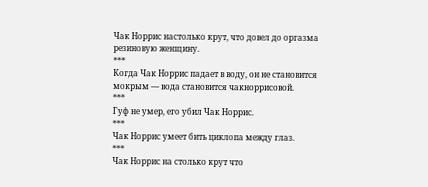Чак Норрис настолько крут, что довел до оргазма резиновую женщину.
***
Когда Чак Норрис падает в воду, он не становится мокрым — вода становится чакноррисовой.
***
Гуф не умер, его убил Чак Норрис.
***
Чак Норрис умеет бить циклопа между глаз.
***
Чак Норрис на столько крут что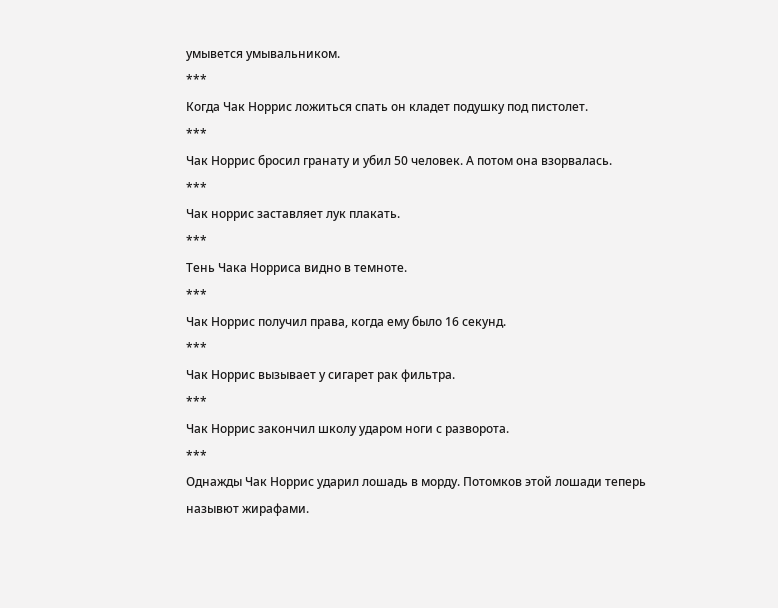умывется умывальником.
***
Когда Чак Норрис ложиться спать он кладет подушку под пистолет.
***
Чак Норрис бросил гранату и убил 50 человек. А потом она взорвалась.
***
Чак норрис заставляет лук плакать.
***
Тень Чака Норриса видно в темноте.
***
Чак Норрис получил права, когда ему было 16 секунд.
***
Чак Норрис вызывает у сигарет рак фильтра.
***
Чак Норрис закончил школу ударом ноги с разворота.
***
Однажды Чак Норрис ударил лошадь в морду. Потомков этой лошади теперь назывют жирафами.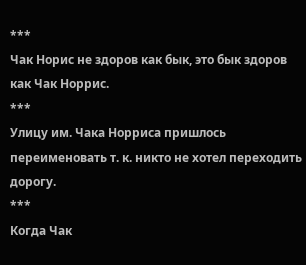***
Чак Норис не здоров как бык, это бык здоров как Чак Норрис.
***
Улицу им. Чака Норриса пришлось переименовать т. к. никто не хотел переходить дорогу.
***
Когда Чак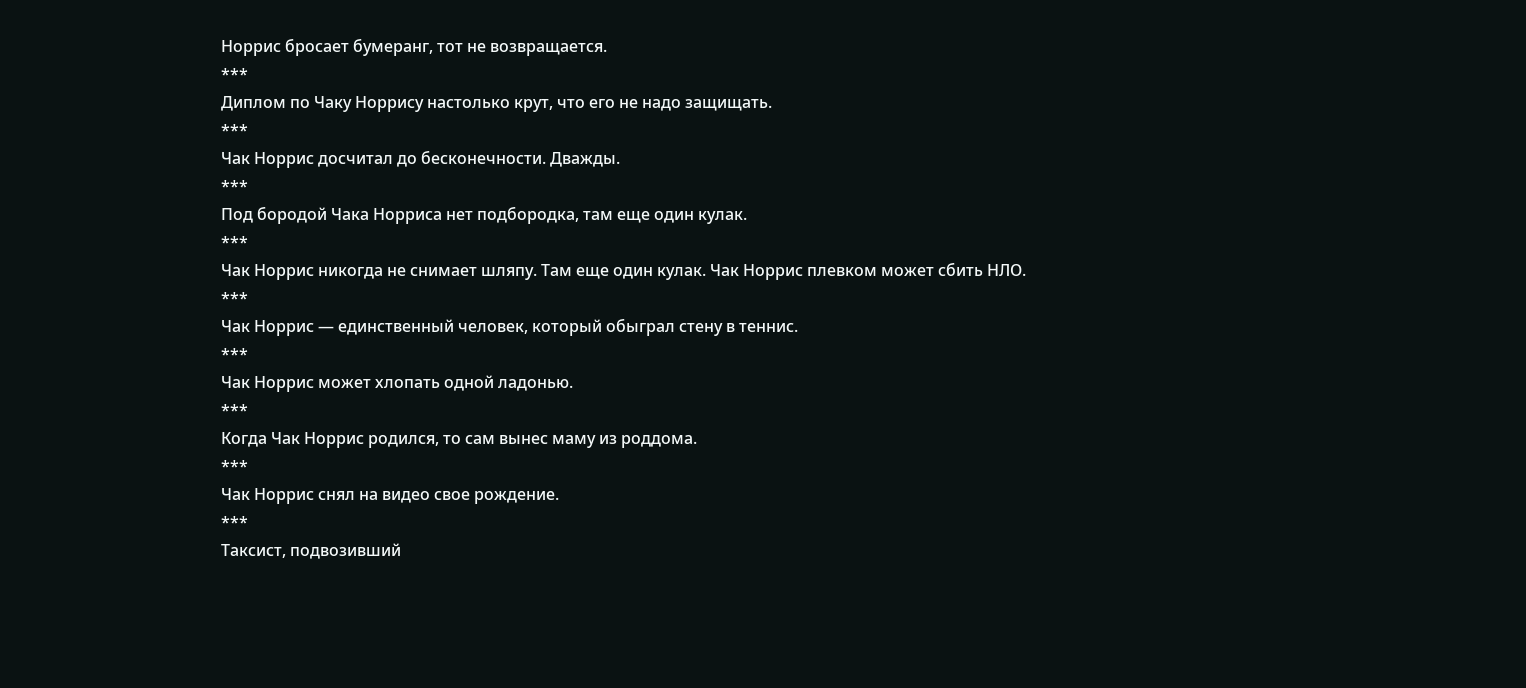Норрис бросает бумеранг, тот не возвращается.
***
Диплом по Чаку Норрису настолько крут, что его не надо защищать.
***
Чак Норрис досчитал до бесконечности. Дважды.
***
Под бородой Чака Норриса нет подбородка, там еще один кулак.
***
Чак Норрис никогда не снимает шляпу. Там еще один кулак. Чак Норрис плевком может сбить НЛО.
***
Чак Норрис — единственный человек, который обыграл стену в теннис.
***
Чак Норрис может хлопать одной ладонью.
***
Когда Чак Норрис родился, то сам вынес маму из роддома.
***
Чак Норрис снял на видео свое рождение.
***
Таксист, подвозивший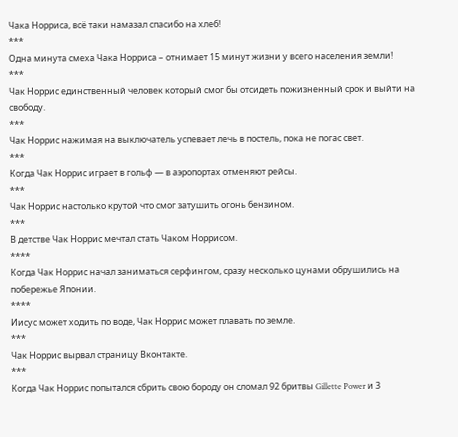Чака Норриса, всё таки намазал спасибо на хлеб!
***
Одна минута смеха Чака Норриса – отнимает 15 минут жизни у всего населения земли!
***
Чак Норрис единственный человек который смог бы отсидеть пожизненный срок и выйти на свободу.
***
Чак Норрис нажимая на выключатель успевает лечь в постель, пока не погас свет.
***
Когда Чак Норрис играет в гольф — в аэропортах отменяют рейсы.
***
Чак Норрис настолько крутой что смог затушить огонь бензином.
***
В детстве Чак Норрис мечтал стать Чаком Норрисом.
****
Когда Чак Норрис начал заниматься серфингом, сразу несколько цунами обрушились на побережье Японии.
****
Иисус может ходить по воде, Чак Норрис может плавать по земле.
***
Чак Норрис вырвал страницу Вконтакте.
***
Когда Чак Норрис попытался сбрить свою бороду он сломал 92 бритвы Gillette Power и 3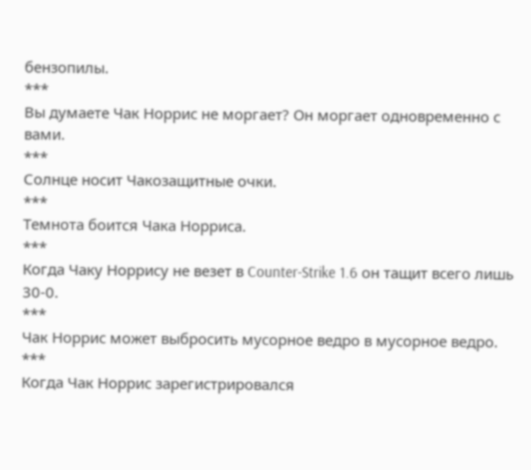бензопилы.
***
Вы думаете Чак Норрис не моргает? Он моргает одновременно с вами.
***
Солнце носит Чакозащитные очки.
***
Темнота боится Чака Норриса.
***
Когда Чаку Норрису не везет в Counter-Strike 1.6 он тащит всего лишь 30-0.
***
Чак Норрис может выбросить мусорное ведро в мусорное ведро.
***
Когда Чак Норрис зарегистрировался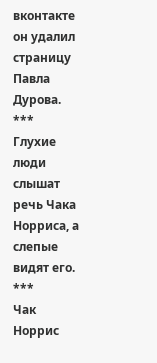вконтакте он удалил страницу Павла Дурова.
***
Глухие люди слышат речь Чака Норриса, а слепые видят его.
***
Чак Норрис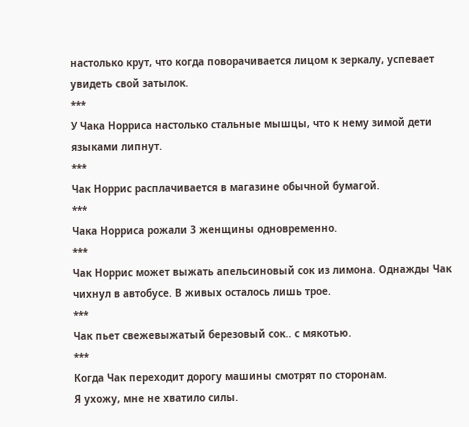настолько крут, что когда поворачивается лицом к зеркалу, успевает увидеть свой затылок.
***
У Чака Норриса настолько стальные мышцы, что к нему зимой дети языками липнут.
***
Чак Норрис расплачивается в магазине обычной бумагой.
***
Чака Норриса рожали 3 женщины одновременно.
***
Чак Норрис может выжать апельсиновый сок из лимона. Однажды Чак чихнул в автобусе. В живых осталось лишь трое.
***
Чак пьет свежевыжатый березовый сок.. с мякотью.
***
Когда Чак переходит дорогу машины смотрят по сторонам.
Я ухожу, мне не хватило силы.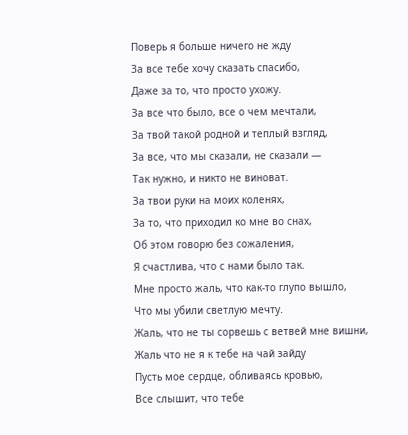Поверь я больше ничего не жду
За все тебе хочу сказать спасибо,
Даже за то, что просто ухожу.
За все что было, все о чем мечтали,
За твой такой родной и теплый взгляд,
За все, что мы сказали, не сказали —
Так нужно, и никто не виноват.
За твои руки на моих коленях,
За то, что приходил ко мне во снах,
Об этом говорю без сожаления,
Я счастлива, что с нами было так.
Мне просто жаль, что как-то глупо вышло,
Что мы убили светлую мечту.
Жаль, что не ты сорвешь с ветвей мне вишни,
Жаль что не я к тебе на чай зайду
Пусть мое сердце, обливаясь кровью,
Все слышит, что тебе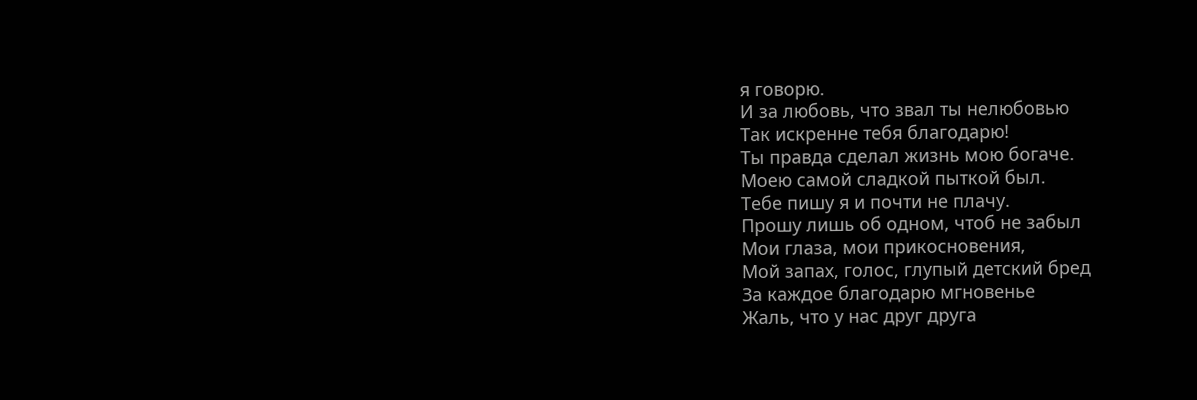я говорю.
И за любовь, что звал ты нелюбовью
Так искренне тебя благодарю!
Ты правда сделал жизнь мою богаче.
Моею самой сладкой пыткой был.
Тебе пишу я и почти не плачу.
Прошу лишь об одном, чтоб не забыл
Мои глаза, мои прикосновения,
Мой запах, голос, глупый детский бред
За каждое благодарю мгновенье
Жаль, что у нас друг друга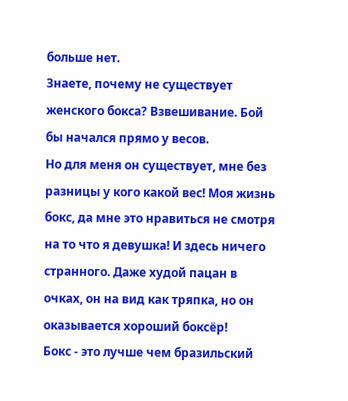больше нет.
Знаете, почему не существует женского бокса? Взвешивание. Бой бы начался прямо у весов.
Но для меня он существует, мне без разницы у кого какой вес! Моя жизнь бокс, да мне это нравиться не смотря на то что я девушка! И здесь ничего странного. Даже худой пацан в очках, он на вид как тряпка, но он оказывается хороший боксёр!
Бокс - это лучше чем бразильский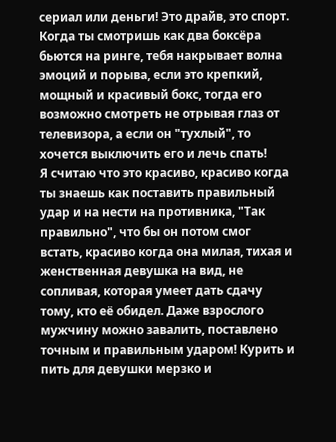сериал или деньги! Это драйв, это спорт. Когда ты смотришь как два боксёра бьются на ринге, тебя накрывает волна эмоций и порыва, если это крепкий, мощный и красивый бокс, тогда его возможно смотреть не отрывая глаз от телевизора, а если он "тухлый", то хочется выключить его и лечь спать!
Я считаю что это красиво, красиво когда ты знаешь как поставить правильный удар и на нести на противника, "Так правильно", что бы он потом смог встать, красиво когда она милая, тихая и женственная девушка на вид, не сопливая, которая умеет дать сдачу тому, кто её обидел. Даже взрослого мужчину можно завалить, поставлено точным и правильным ударом! Курить и пить для девушки мерзко и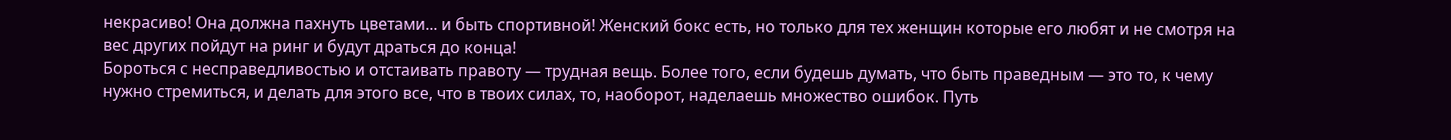некрасиво! Она должна пахнуть цветами... и быть спортивной! Женский бокс есть, но только для тех женщин которые его любят и не смотря на вес других пойдут на ринг и будут драться до конца!
Бороться с несправедливостью и отстаивать правоту — трудная вещь. Более того, если будешь думать, что быть праведным — это то, к чему нужно стремиться, и делать для этого все, что в твоих силах, то, наоборот, наделаешь множество ошибок. Путь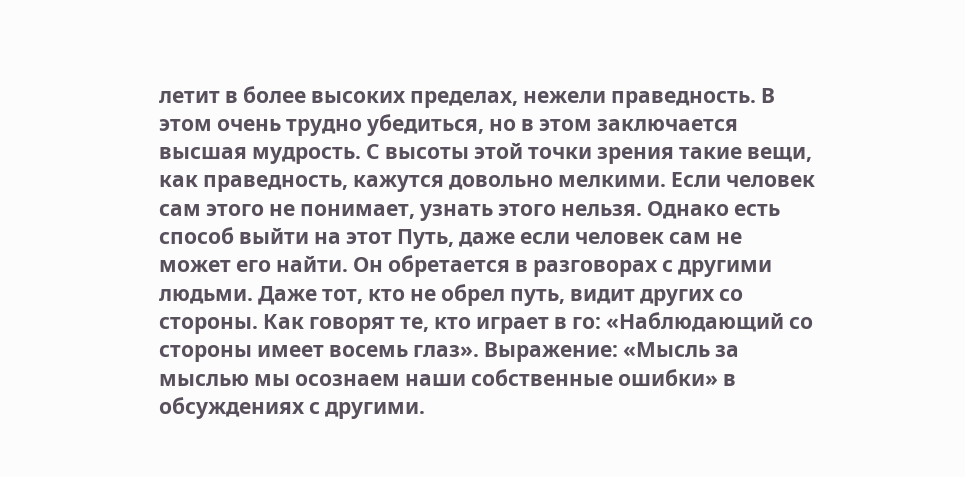летит в более высоких пределах, нежели праведность. В этом очень трудно убедиться, но в этом заключается высшая мудрость. С высоты этой точки зрения такие вещи, как праведность, кажутся довольно мелкими. Если человек сам этого не понимает, узнать этого нельзя. Однако есть способ выйти на этот Путь, даже если человек сам не может его найти. Он обретается в разговорах с другими людьми. Даже тот, кто не обрел путь, видит других со стороны. Как говорят те, кто играет в го: «Наблюдающий со стороны имеет восемь глаз». Выражение: «Мысль за мыслью мы осознаем наши собственные ошибки» в обсуждениях с другими.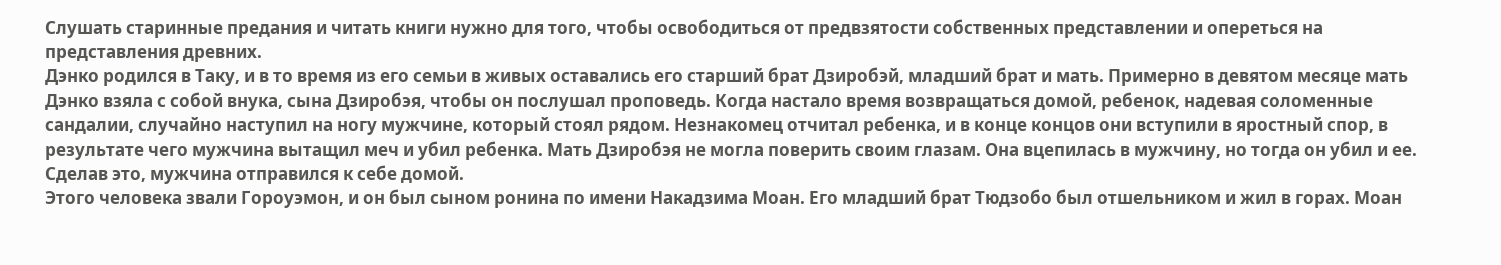Слушать старинные предания и читать книги нужно для того, чтобы освободиться от предвзятости собственных представлении и опереться на представления древних.
Дэнко родился в Таку, и в то время из его семьи в живых оставались его старший брат Дзиробэй, младший брат и мать. Примерно в девятом месяце мать Дэнко взяла с собой внука, сына Дзиробэя, чтобы он послушал проповедь. Когда настало время возвращаться домой, ребенок, надевая соломенные сандалии, случайно наступил на ногу мужчине, который стоял рядом. Незнакомец отчитал ребенка, и в конце концов они вступили в яростный спор, в результате чего мужчина вытащил меч и убил ребенка. Мать Дзиробэя не могла поверить своим глазам. Она вцепилась в мужчину, но тогда он убил и ее. Сделав это, мужчина отправился к себе домой.
Этого человека звали Гороуэмон, и он был сыном ронина по имени Накадзима Моан. Его младший брат Тюдзобо был отшельником и жил в горах. Моан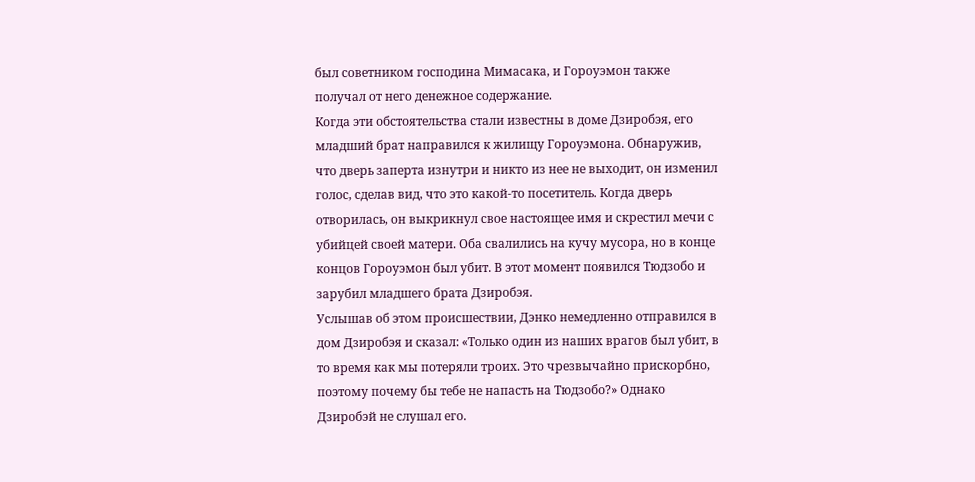был советником господина Мимасака, и Гороуэмон также получал от него денежное содержание.
Когда эти обстоятельства стали известны в доме Дзиробэя, его младший брат направился к жилищу Гороуэмона. Обнаружив, что дверь заперта изнутри и никто из нее не выходит, он изменил голос, сделав вид, что это какой-то посетитель. Когда дверь отворилась, он выкрикнул свое настоящее имя и скрестил мечи с убийцей своей матери. Оба свалились на кучу мусора, но в конце концов Гороуэмон был убит. В этот момент появился Тюдзобо и зарубил младшего брата Дзиробэя.
Услышав об этом происшествии, Дэнко немедленно отправился в дом Дзиробэя и сказал: «Только один из наших врагов был убит, в то время как мы потеряли троих. Это чрезвычайно прискорбно, поэтому почему бы тебе не напасть на Тюдзобо?» Однако Дзиробэй не слушал его.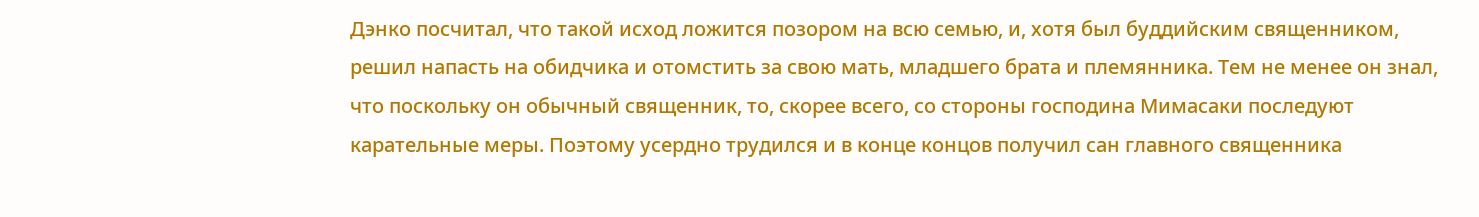Дэнко посчитал, что такой исход ложится позором на всю семью, и, хотя был буддийским священником, решил напасть на обидчика и отомстить за свою мать, младшего брата и племянника. Тем не менее он знал, что поскольку он обычный священник, то, скорее всего, со стороны господина Мимасаки последуют карательные меры. Поэтому усердно трудился и в конце концов получил сан главного священника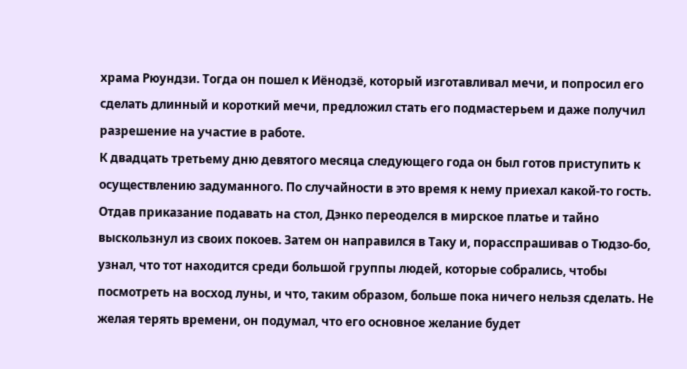храма Рюундзи. Тогда он пошел к Иёнодзё, который изготавливал мечи, и попросил его сделать длинный и короткий мечи, предложил стать его подмастерьем и даже получил разрешение на участие в работе.
К двадцать третьему дню девятого месяца следующего года он был готов приступить к осуществлению задуманного. По случайности в это время к нему приехал какой-то гость. Отдав приказание подавать на стол, Дэнко переоделся в мирское платье и тайно выскользнул из своих покоев. Затем он направился в Таку и, порасспрашивав о Тюдзо-бо, узнал, что тот находится среди большой группы людей, которые собрались, чтобы посмотреть на восход луны, и что, таким образом, больше пока ничего нельзя сделать. Не желая терять времени, он подумал, что его основное желание будет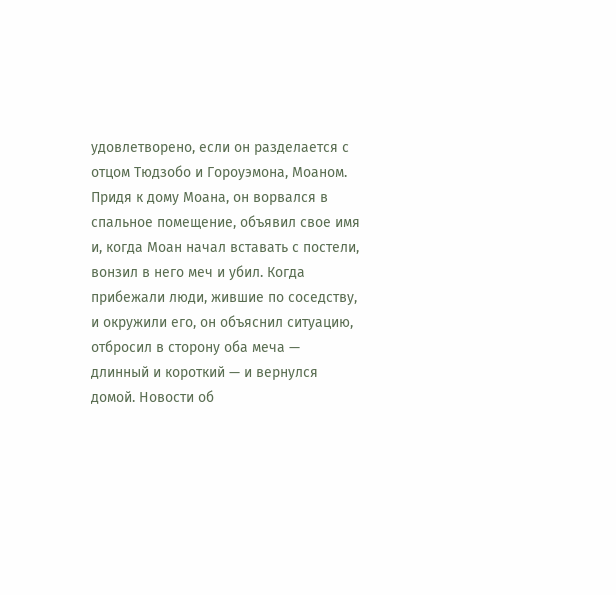удовлетворено, если он разделается с отцом Тюдзобо и Гороуэмона, Моаном. Придя к дому Моана, он ворвался в спальное помещение, объявил свое имя и, когда Моан начал вставать с постели, вонзил в него меч и убил. Когда прибежали люди, жившие по соседству, и окружили его, он объяснил ситуацию, отбросил в сторону оба меча — длинный и короткий — и вернулся домой. Новости об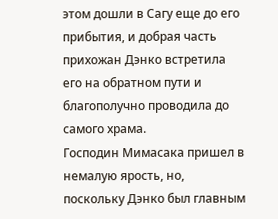этом дошли в Сагу еще до его прибытия, и добрая часть прихожан Дэнко встретила его на обратном пути и благополучно проводила до самого храма.
Господин Мимасака пришел в немалую ярость, но, поскольку Дэнко был главным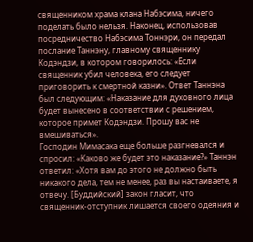священником храма клана Набэсима, ничего поделать было нельзя. Наконец, использовав посредничество Набэсима Тоннэри, он передал послание Таннэну, главному священнику Кодэндзи, в котором говорилось: «Если священник убил человека, его следует приговорить к смертной казни». Ответ Таннэна был следующим: «Наказание для духовного лица будет вынесено в соответствии с решением, которое примет Кодэндзи. Прошу вас не вмешиваться».
Господин Мимасака еще больше разгневался и спросил: «Каково же будет это наказание?» Таннэн ответил: «Хотя вам до этого не должно быть никакого дела, тем не менее, раз вы настаиваете, я отвечу. [Буддийский] закон гласит, что священник-отступник лишается своего одеяния и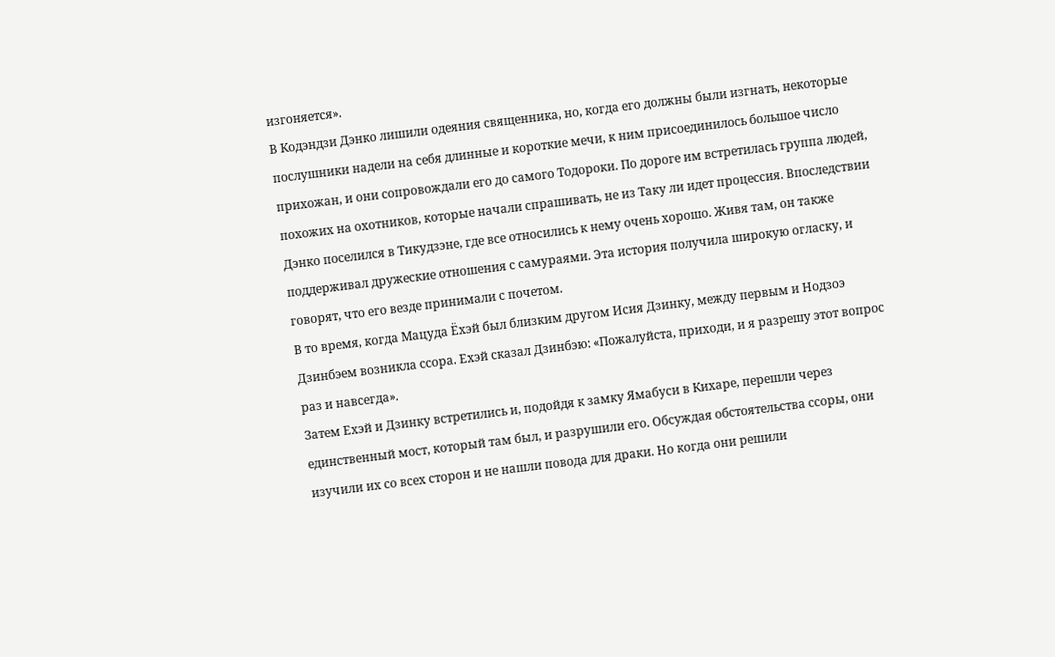изгоняется».
В Кодэндзи Дэнко лишили одеяния священника, но, когда его должны были изгнать, некоторые послушники надели на себя длинные и короткие мечи, к ним присоединилось большое число прихожан, и они сопровождали его до самого Тодороки. По дороге им встретилась группа людей, похожих на охотников, которые начали спрашивать, не из Таку ли идет процессия. Впоследствии Дэнко поселился в Тикудзэне, где все относились к нему очень хорошо. Живя там, он также поддерживал дружеские отношения с самураями. Эта история получила широкую огласку, и говорят, что его везде принимали с почетом.
В то время, когда Мацуда Ёхэй был близким другом Исия Дзинку, между первым и Нодзоэ Дзинбэем возникла ссора. Ехэй сказал Дзинбэю: «Пожалуйста, приходи, и я разрешу этот вопрос раз и навсегда».
Затем Ехэй и Дзинку встретились и, подойдя к замку Ямабуси в Кихаре, перешли через единственный мост, который там был, и разрушили его. Обсуждая обстоятельства ссоры, они изучили их со всех сторон и не нашли повода для драки. Но когда они решили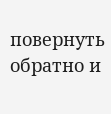повернуть обратно и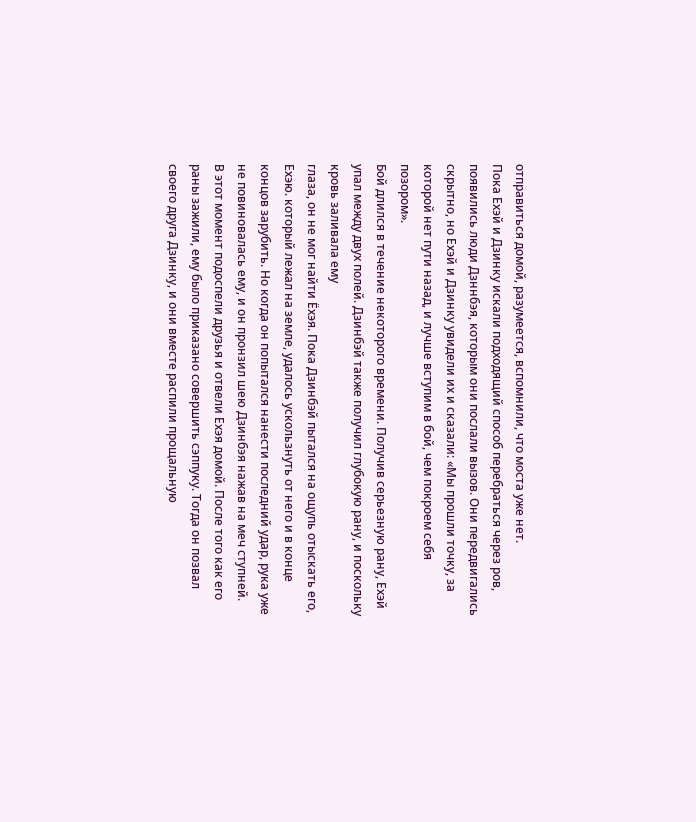отправиться домой, разумеется, вспомнили, что моста уже нет.
Пока Ехэй и Дзинку искали подходящий способ перебраться через ров, появились люди Дзннбэя, которым они послали вызов. Они передвигались скрытно, но Ехэй и Дзинку увидели их и сказали: «Мы прошли точку, за которой нет пути назад, и лучше вступим в бой, чем покроем себя позором».
Бой длился в течение некоторого времени. Получив серьезную рану, Ехэй упал между двух полей. Дзинбэй также получил глубокую рану, и поскольку кровь заливала ему
глаза, он не мог найти Ёхэя. Пока Дзинбэй пытался на ощупь отыскать его, Ехэю. который лежал на земле, удалось ускользнуть от него и в конце концов зарубить. Но когда он попытался нанести последний удар, рука уже не повиновалась ему, и он пронзил шею Дзинбэя нажав на меч ступней.
В этот момент подоспели друзья и отвели Ехэя домой. После того как его раны зажили, ему было приказано совершить сэппуку. Тогда он позвал своего друга Дзинку, и они вместе распили прощальную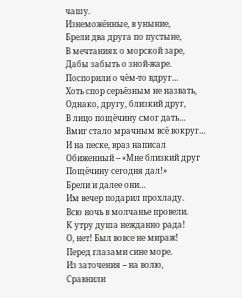чашу.
Изнеможённые, в уныние,
Брели два друга по пустыне,
В мечтаниях о морской заре,
Дабы забыть о зной-жаре.
Поспорили о чём-то вдруг…
Хоть спор серьёзным не назвать,
Однако, другу, близкий друг,
В лицо пощёчину смог дать…
Вмиг стало мрачным всё вокруг…
И на песке, враз написал
Обиженный -- «Мне близкий друг
Пощёчину сегодня дал!»
Брели и далее они…
Им вечер подарил прохладу.
Всю ночь в молчанье провели.
К утру душа нежданно рада!
О, нет! Был вовсе не мираж!
Перед глазами сине море.
Из заточения -- на волю,
Сравнили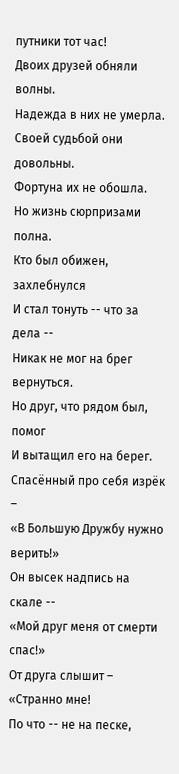путники тот час!
Двоих друзей обняли волны.
Надежда в них не умерла.
Своей судьбой они довольны.
Фортуна их не обошла.
Но жизнь сюрпризами полна.
Кто был обижен, захлебнулся
И стал тонуть -- что за дела --
Никак не мог на брег вернуться.
Но друг, что рядом был, помог
И вытащил его на берег.
Спасённый про себя изрёк –
«В Большую Дружбу нужно верить!»
Он высек надпись на скале --
«Мой друг меня от смерти спас!»
От друга слышит – «Странно мне!
По что -- не на песке,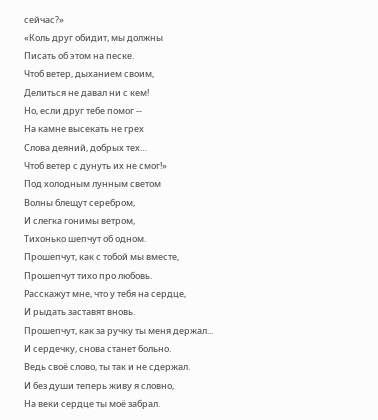сейчас?»
«Коль друг обидит, мы должны
Писать об этом на песке.
Чтоб ветер, дыханием своим,
Делиться не давал ни с кем!
Но, если друг тебе помог --
На камне высекать не грех
Слова деяний, добрых тех…
Чтоб ветер с дунуть их не смог!»
Под холодным лунным светом
Волны блещут серебром,
И слегка гонимы ветром,
Тихонько шепчут об одном.
Прошепчут, как с тобой мы вместе,
Прошепчут тихо про любовь.
Расскажут мне, что у тебя на сердце,
И рыдать заставят вновь.
Прошепчут, как за ручку ты меня держал...
И сердечку, снова станет больно.
Ведь своё слово, ты так и не сдержал.
И без души теперь живу я словно,
На веки сердце ты моё забрал.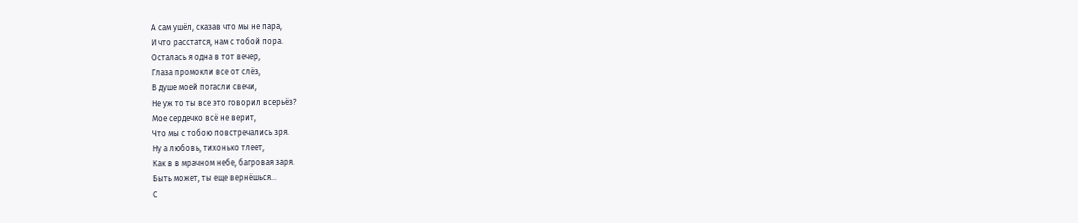А сам ушёл, сказав что мы не пара,
И что расстатся, нам с тобой пора.
Осталась я одна в тот вечер,
Глаза промокли все от слёз,
В душе моей погасли свечи,
Не уж то ты все это говорил всерьёз?
Мое сердечко всё не верит,
Что мы с тобою повстречались зря.
Ну а любовь, тихонько тлеет,
Как в в мрачном небе, багровая заря.
Быть может, ты еще вернёшься...
С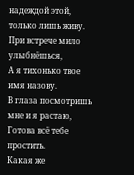надеждой этой, только лишь живу.
При встрече мило улыбнёшься,
А я тихонько твое имя назову.
В глаза посмотришь мне и я растаю,
Готова всё тебе простить.
Какая же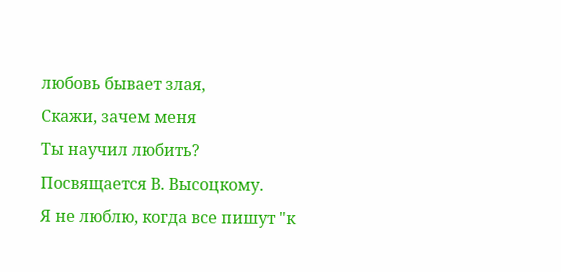любовь бывает злая,
Скажи, зачем меня
Ты научил любить?
Посвящается В. Высоцкому.
Я не люблю, когда все пишут "к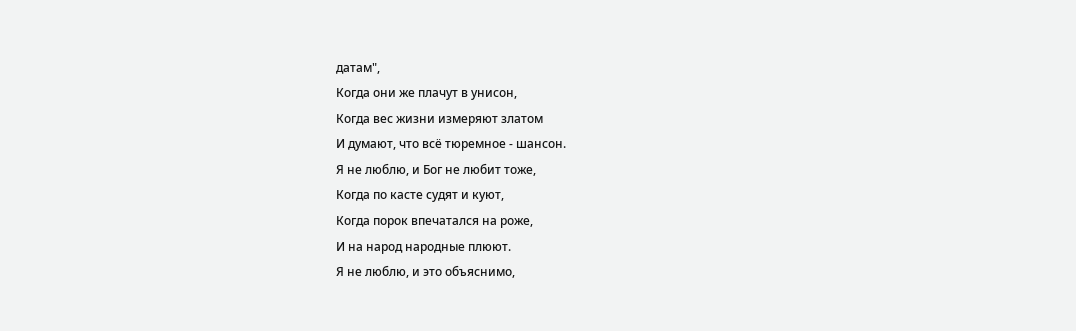датам",
Когда они же плачут в унисон,
Когда вес жизни измеряют златом
И думают, что всё тюремное - шансон.
Я не люблю, и Бог не любит тоже,
Когда по касте судят и куют,
Когда порок впечатался на роже,
И на народ народные плюют.
Я не люблю, и это объяснимо,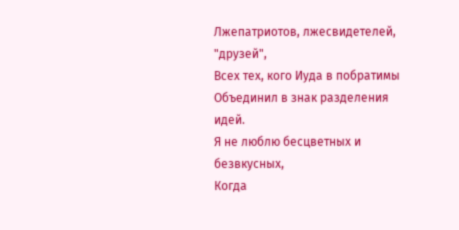Лжепатриотов, лжесвидетелей, "друзей",
Всех тех, кого Иуда в побратимы
Объединил в знак разделения идей.
Я не люблю бесцветных и безвкусных,
Когда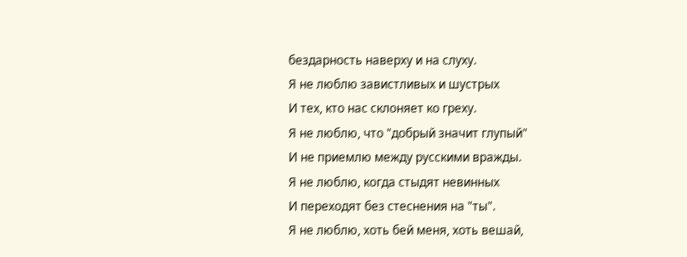бездарность наверху и на слуху.
Я не люблю завистливых и шустрых
И тех, кто нас склоняет ко греху.
Я не люблю, что "добрый значит глупый"
И не приемлю между русскими вражды.
Я не люблю, когда стыдят невинных
И переходят без стеснения на "ты".
Я не люблю, хоть бей меня, хоть вешай,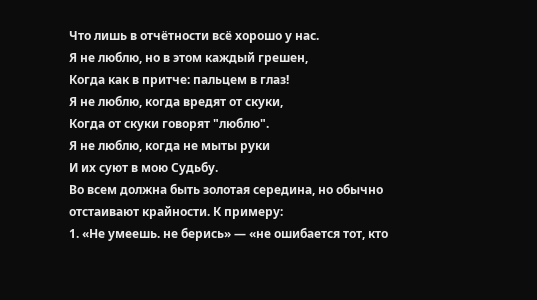Что лишь в отчётности всё хорошо у нас.
Я не люблю, но в этом каждый грешен,
Когда как в притче: пальцем в глаз!
Я не люблю, когда вредят от скуки,
Когда от скуки говорят "люблю".
Я не люблю, когда не мыты руки
И их суют в мою Судьбу.
Во всем должна быть золотая середина, но обычно отстаивают крайности. К примеру:
1. «Не умеешь. не берись» — «не ошибается тот, кто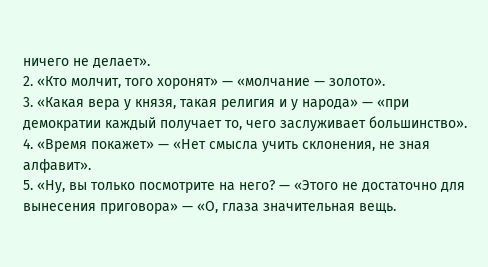ничего не делает».
2. «Кто молчит, того хоронят» — «молчание — золото».
3. «Какая вера у князя, такая религия и у народа» — «при демократии каждый получает то, чего заслуживает большинство».
4. «Время покажет» — «Нет смысла учить склонения, не зная алфавит».
5. «Ну, вы только посмотрите на него? — «Этого не достаточно для вынесения приговора» — «О, глаза значительная вещь.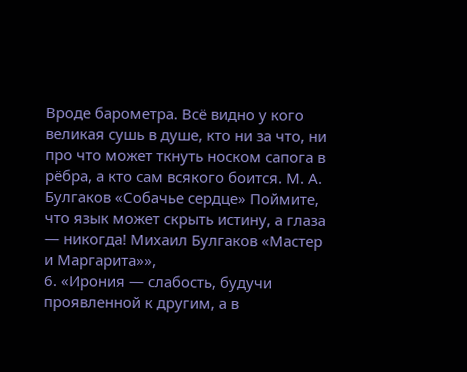Вроде барометра. Всё видно у кого великая сушь в душе, кто ни за что, ни про что может ткнуть носком сапога в рёбра, а кто сам всякого боится. М. А. Булгаков «Собачье сердце» Поймите, что язык может скрыть истину, а глаза — никогда! Михаил Булгаков «Мастер и Маргарита»»,
6. «Ирония — слабость, будучи проявленной к другим, а в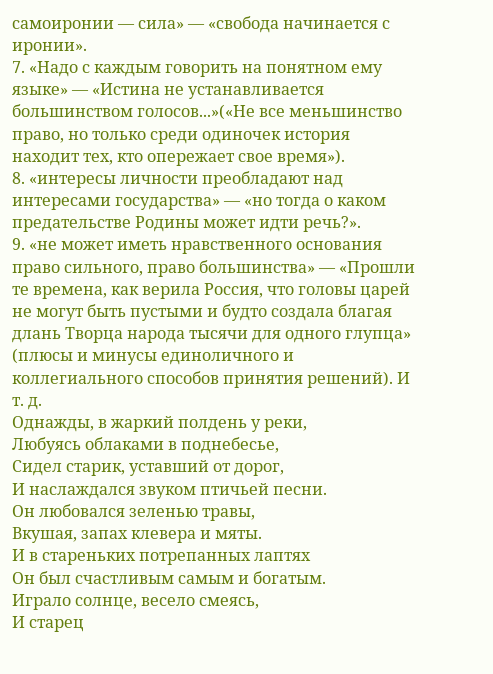самоиронии — сила» — «свобода начинается с иронии».
7. «Надо с каждым говорить на понятном ему языке» — «Истина не устанавливается большинством голосов...»(«Не все меньшинство право, но только среди одиночек история находит тех, кто опережает свое время»).
8. «интересы личности преобладают над интересами государства» — «но тогда о каком предательстве Родины может идти речь?».
9. «не может иметь нравственного основания право сильного, право большинства» — «Прошли те времена, как верила Россия, что головы царей не могут быть пустыми и будто создала благая длань Творца народа тысячи для одного глупца» (плюсы и минусы единоличного и коллегиального способов принятия решений). И т. д.
Однажды, в жаркий полдень у реки,
Любуясь облаками в поднебесье,
Сидел старик, уставший от дорог,
И наслаждался звуком птичьей песни.
Он любовался зеленью травы,
Вкушая, запах клевера и мяты.
И в стареньких потрепанных лаптях
Он был счастливым самым и богатым.
Играло солнце, весело смеясь,
И старец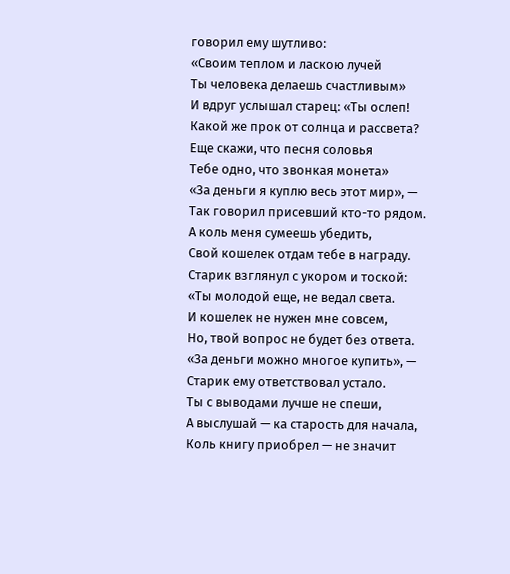говорил ему шутливо:
«Своим теплом и ласкою лучей
Ты человека делаешь счастливым»
И вдруг услышал старец: «Ты ослеп!
Какой же прок от солнца и рассвета?
Еще скажи, что песня соловья
Тебе одно, что звонкая монета»
«За деньги я куплю весь этот мир», —
Так говорил присевший кто-то рядом.
А коль меня сумеешь убедить,
Свой кошелек отдам тебе в награду.
Старик взглянул с укором и тоской:
«Ты молодой еще, не ведал света.
И кошелек не нужен мне совсем,
Но, твой вопрос не будет без ответа.
«За деньги можно многое купить», —
Старик ему ответствовал устало.
Ты с выводами лучше не спеши,
А выслушай — ка старость для начала,
Коль книгу приобрел — не значит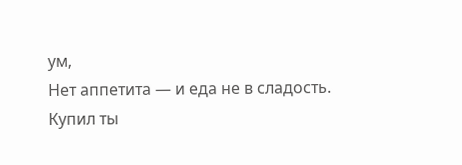ум,
Нет аппетита — и еда не в сладость.
Купил ты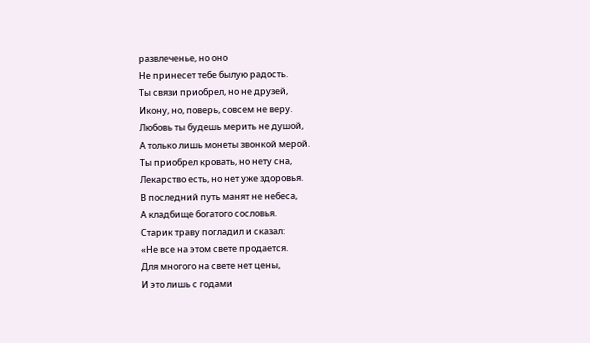развлеченье, но оно
Не принесет тебе былую радость.
Ты связи приобрел, но не друзей,
Икону, но, поверь, совсем не веру.
Любовь ты будешь мерить не душой,
А только лишь монеты звонкой мерой.
Ты приобрел кровать, но нету сна,
Лекарство есть, но нет уже здоровья.
В последний путь манят не небеса,
А кладбище богатого сословья.
Старик траву погладил и сказал:
«Не все на этом свете продается.
Для многого на свете нет цены,
И это лишь с годами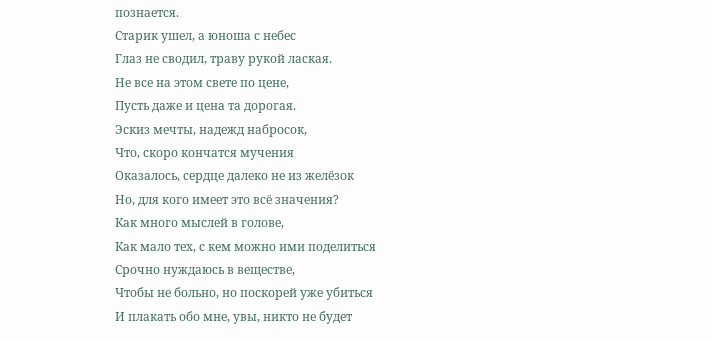познается.
Старик ушел, а юноша с небес
Глаз не сводил, траву рукой лаская.
Не все на этом свете по цене,
Пусть даже и цена та дорогая.
Эскиз мечты, надежд набросок,
Что, скоро кончатся мучения
Оказалось, сердце далеко не из желёзок
Но, для кого имеет это всё значения?
Как много мыслей в голове,
Как мало тех, с кем можно ими поделиться
Срочно нуждаюсь в веществе,
Чтобы не больно, но поскорей уже убиться
И плакать обо мне, увы, никто не будет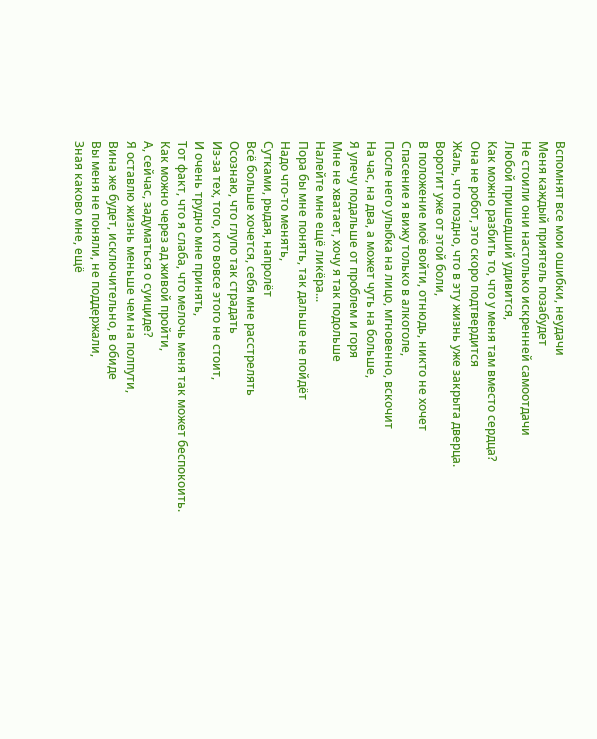Вспомнят все мои ошибки, неудачи
Меня каждый приятель позабудет
Не стоили они настолько искренней самоотдачи
Любой пришедший удивится,
Как можно разбить то, что у меня там вместо сердца?
Она не робот, это скоро подтвердится
Жаль, что поздно, что в эту жизнь уже закрыта дверца.
Воротит уже от этой боли,
В положение моё войти, отнюдь, никто не хочет
Спасение я вижу только в алкоголе,
После него улыбка на лицо, мгновенно, вскочит
На час, на два, а может чуть на больше,
Я улечу подальше от проблем и горя
Мне не хватает, хочу я так подольше
Налейте мне ещё ликёра...
Пора бы мне понять, так дальше не пойдёт
Надо что-то менять,
Сутками, рыдая, напролёт
Всё больше хочется, себя мне расстрелять
Осознаю, что глупо так страдать
Из-за тех, того, кто вовсе этого не стоит,
И очень трудно мне принять,
Тот факт, что я слаба, что мелочь меня так может беспокоить.
Как можно через ад живой пройти,
А, сейчас, задуматься о суициде?
Я оставлю жизнь меньше чем на полпути,
Вина же будет, исключительно, в обиде
Вы меня не поняли, не поддержали,
Зная каково мне, ещё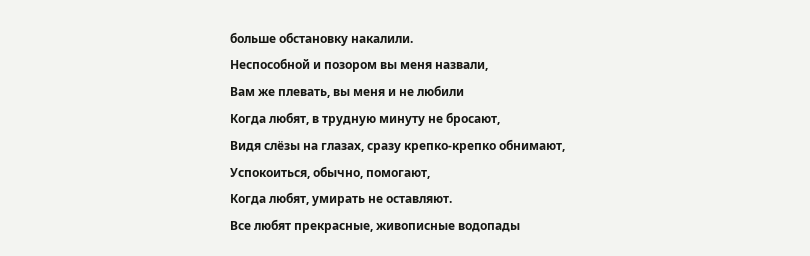больше обстановку накалили.
Неспособной и позором вы меня назвали,
Вам же плевать, вы меня и не любили
Когда любят, в трудную минуту не бросают,
Видя слёзы на глазах, сразу крепко-крепко обнимают,
Успокоиться, обычно, помогают,
Когда любят, умирать не оставляют.
Все любят прекрасные, живописные водопады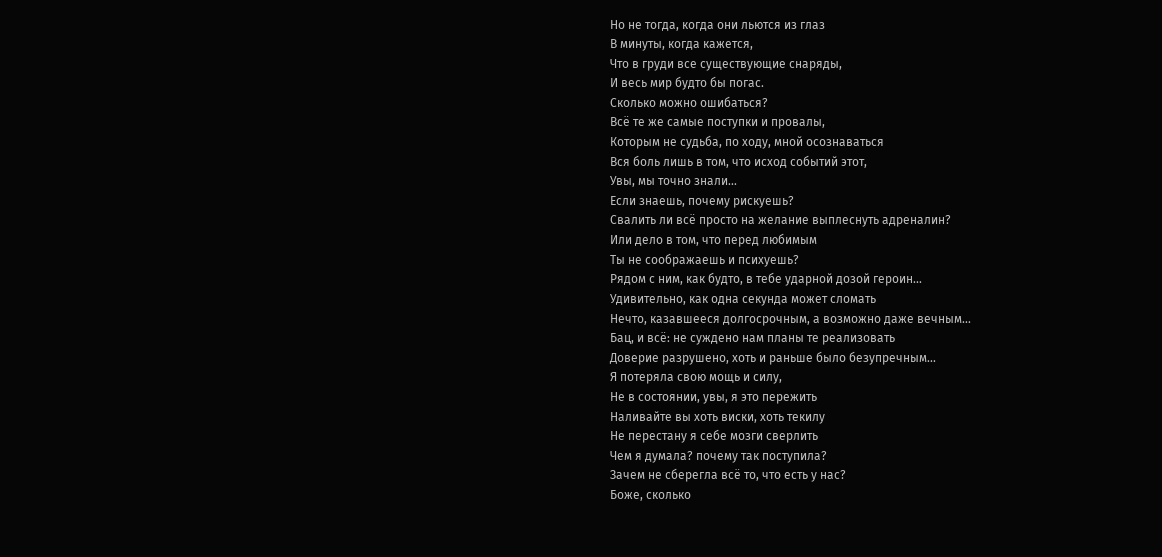Но не тогда, когда они льются из глаз
В минуты, когда кажется,
Что в груди все существующие снаряды,
И весь мир будто бы погас.
Сколько можно ошибаться?
Всё те же самые поступки и провалы,
Которым не судьба, по ходу, мной осознаваться
Вся боль лишь в том, что исход событий этот,
Увы, мы точно знали...
Если знаешь, почему рискуешь?
Свалить ли всё просто на желание выплеснуть адреналин?
Или дело в том, что перед любимым
Ты не соображаешь и психуешь?
Рядом с ним, как будто, в тебе ударной дозой героин...
Удивительно, как одна секунда может сломать
Нечто, казавшееся долгосрочным, а возможно даже вечным...
Бац, и всё: не суждено нам планы те реализовать
Доверие разрушено, хоть и раньше было безупречным...
Я потеряла свою мощь и силу,
Не в состоянии, увы, я это пережить
Наливайте вы хоть виски, хоть текилу
Не перестану я себе мозги сверлить
Чем я думала? почему так поступила?
Зачем не сберегла всё то, что есть у нас?
Боже, сколько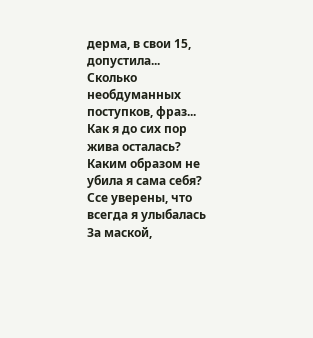дерма, в свои 15, допустила...
Сколько необдуманных поступков, фраз...
Как я до сих пор жива осталась?
Каким образом не убила я сама себя?
Ссе уверены, что всегда я улыбалась
За маской,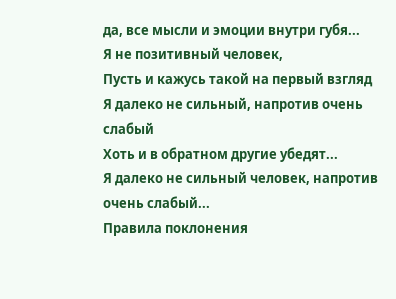да, все мысли и эмоции внутри губя...
Я не позитивный человек,
Пусть и кажусь такой на первый взгляд
Я далеко не сильный, напротив очень слабый
Хоть и в обратном другие убедят...
Я далеко не сильный человек, напротив очень слабый...
Правила поклонения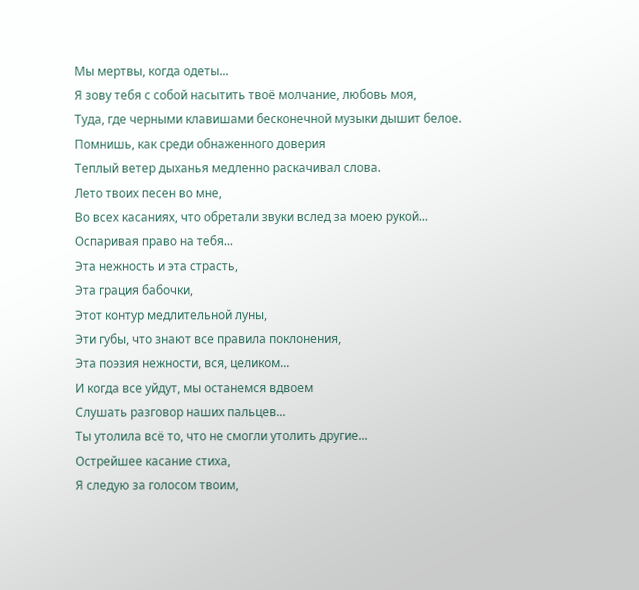Мы мертвы, когда одеты...
Я зову тебя с собой насытить твоё молчание, любовь моя,
Туда, где черными клавишами бесконечной музыки дышит белое.
Помнишь, как среди обнаженного доверия
Теплый ветер дыханья медленно раскачивал слова.
Лето твоих песен во мне,
Во всех касаниях, что обретали звуки вслед за моею рукой...
Оспаривая право на тебя...
Эта нежность и эта страсть,
Эта грация бабочки,
Этот контур медлительной луны,
Эти губы, что знают все правила поклонения,
Эта поэзия нежности, вся, целиком...
И когда все уйдут, мы останемся вдвоем
Слушать разговор наших пальцев...
Ты утолила всё то, что не смогли утолить другие...
Острейшее касание стиха,
Я следую за голосом твоим,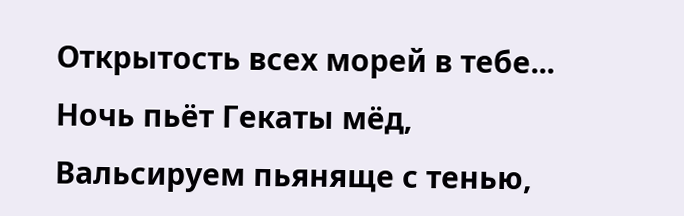Открытость всех морей в тебе...
Ночь пьёт Гекаты мёд,
Вальсируем пьяняще с тенью,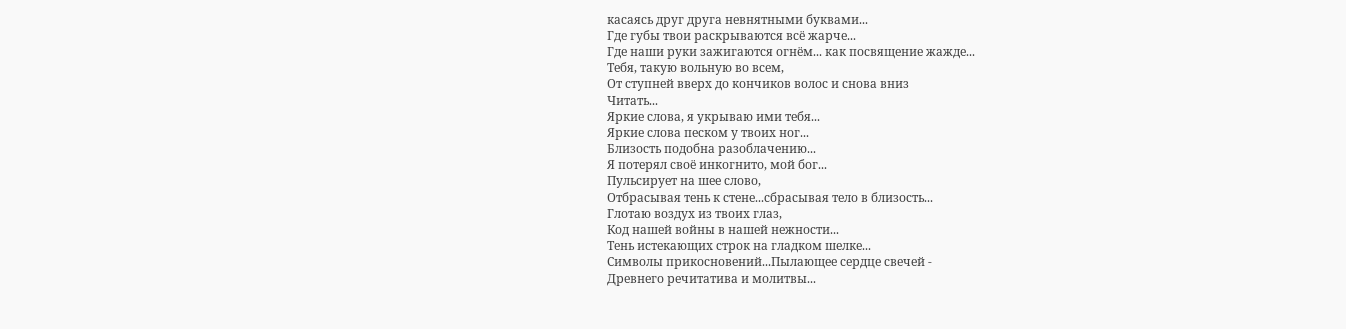касаясь друг друга невнятными буквами...
Где губы твои раскрываются всё жарче...
Где наши руки зажигаются огнём... как посвящение жажде...
Тебя, такую вольную во всем,
От ступней вверх до кончиков волос и снова вниз
Читать...
Яркие слова, я укрываю ими тебя...
Яркие слова песком у твоих ног...
Близость подобна разоблачению...
Я потерял своё инкогнито, мой бог...
Пульсирует на шее слово,
Отбрасывая тень к стене...сбрасывая тело в близость...
Глотаю воздух из твоих глаз,
Код нашей войны в нашей нежности...
Тень истекающих строк на гладком шелке...
Символы прикосновений...Пылающее сердце свечей -
Древнего речитатива и молитвы...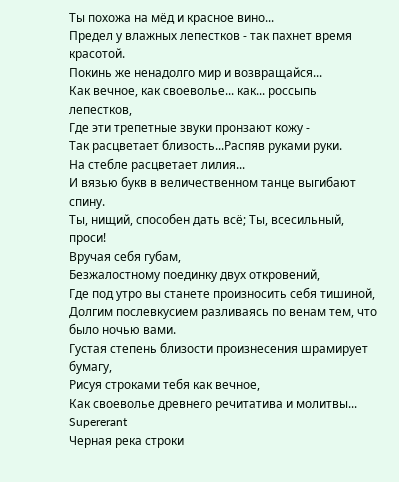Ты похожа на мёд и красное вино...
Предел у влажных лепестков - так пахнет время красотой.
Покинь же ненадолго мир и возвращайся...
Как вечное, как своеволье... как... россыпь лепестков,
Где эти трепетные звуки пронзают кожу -
Так расцветает близость...Распяв руками руки.
На стебле расцветает лилия...
И вязью букв в величественном танце выгибают спину.
Ты, нищий, способен дать всё; Ты, всесильный, проси!
Вручая себя губам,
Безжалостному поединку двух откровений,
Где под утро вы станете произносить себя тишиной,
Долгим послевкусием разливаясь по венам тем, что было ночью вами.
Густая степень близости произнесения шрамирует бумагу,
Рисуя строками тебя как вечное,
Как своеволье древнего речитатива и молитвы...
Supererant
Черная река строки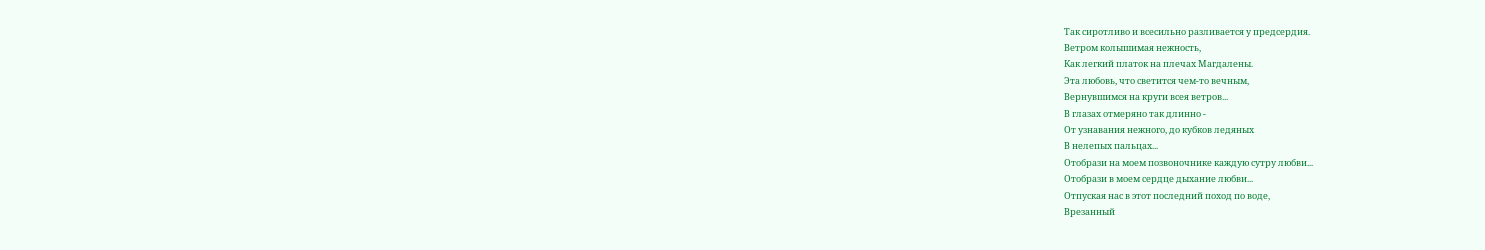Так сиротливо и всесильно разливается у предсердия.
Ветром колышимая нежность,
Как легкий платок на плечах Магдалены.
Эта любовь, что светится чем-то вечным,
Вернувшимся на круги всея ветров...
В глазах отмеряно так длинно -
От узнавания нежного, до кубков ледяных
В нелепых пальцах...
Отобрази на моем позвоночнике каждую сутру любви...
Отобрази в моем сердце дыхание любви...
Отпуская нас в этот последний поход по воде,
Врезанный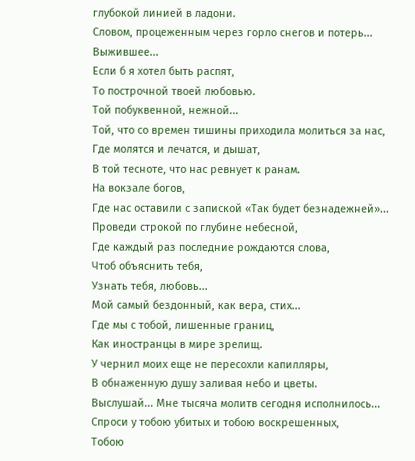глубокой линией в ладони.
Словом, процеженным через горло снегов и потерь...
Выжившее...
Если б я хотел быть распят,
То построчной твоей любовью.
Той побуквенной, нежной...
Той, что со времен тишины приходила молиться за нас,
Где молятся и лечатся, и дышат,
В той тесноте, что нас ревнует к ранам.
На вокзале богов,
Где нас оставили с запиской «Так будет безнадежней»...
Проведи строкой по глубине небесной,
Где каждый раз последние рождаются слова,
Чтоб объяснить тебя,
Узнать тебя, любовь...
Мой самый бездонный, как вера, стих...
Где мы с тобой, лишенные границ,
Как иностранцы в мире зрелищ.
У чернил моих еще не пересохли капилляры,
В обнаженную душу заливая небо и цветы.
Выслушай... Мне тысяча молитв сегодня исполнилось...
Спроси у тобою убитых и тобою воскрешенных,
Тобою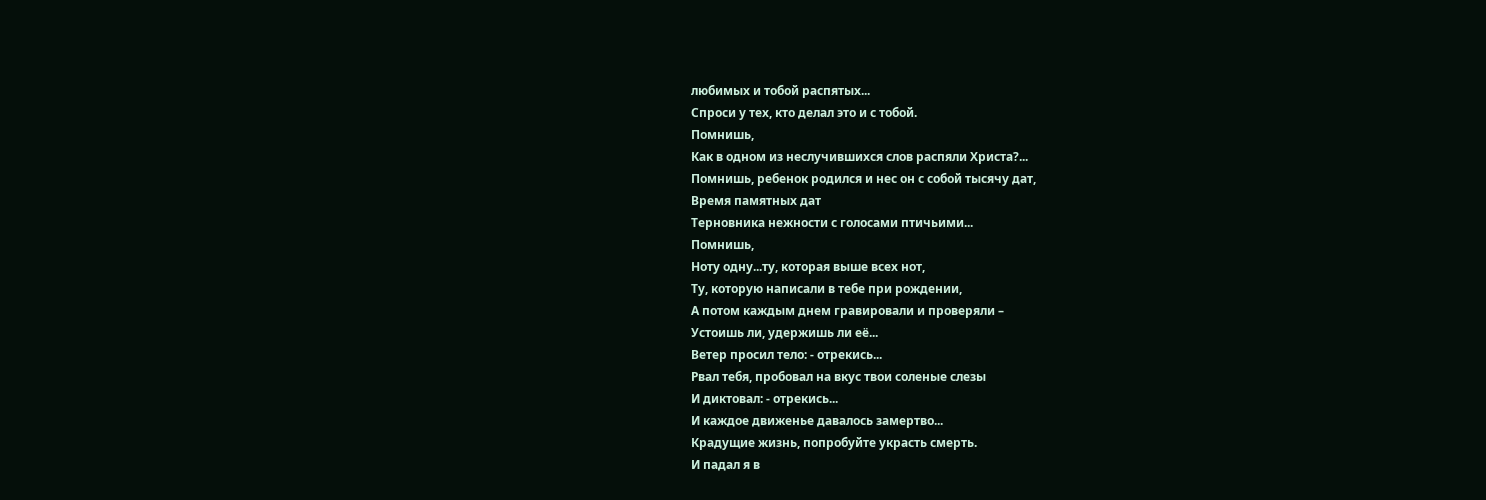любимых и тобой распятых...
Спроси у тех, кто делал это и с тобой.
Помнишь,
Как в одном из неслучившихся слов распяли Христа?...
Помнишь, ребенок родился и нес он с собой тысячу дат,
Время памятных дат
Терновника нежности с голосами птичьими...
Помнишь,
Ноту одну...ту, которая выше всех нот,
Ту, которую написали в тебе при рождении,
А потом каждым днем гравировали и проверяли –
Устоишь ли, удержишь ли её...
Ветер просил тело: - отрекись...
Рвал тебя, пробовал на вкус твои соленые слезы
И диктовал: - отрекись...
И каждое движенье давалось замертво...
Крадущие жизнь, попробуйте украсть смерть.
И падал я в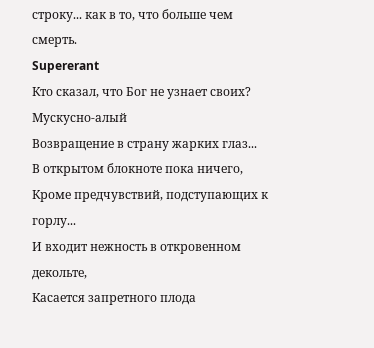строку... как в то, что больше чем смерть.
Supererant
Кто сказал, что Бог не узнает своих?
Мускусно-алый
Возвращение в страну жарких глаз...
В открытом блокноте пока ничего,
Кроме предчувствий, подступающих к горлу...
И входит нежность в откровенном декольте,
Касается запретного плода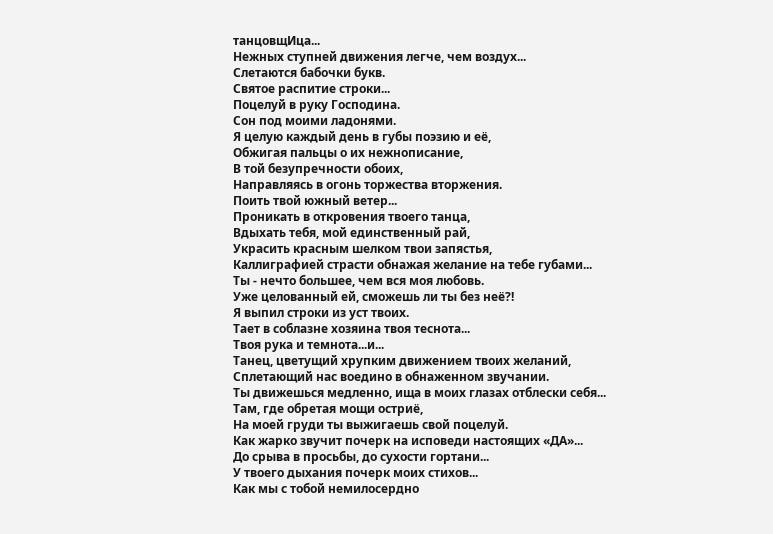танцовщИца...
Нежных ступней движения легче, чем воздух...
Слетаются бабочки букв.
Святое распитие строки...
Поцелуй в руку Господина.
Сон под моими ладонями.
Я целую каждый день в губы поэзию и её,
Обжигая пальцы о их нежнописание,
В той безупречности обоих,
Направляясь в огонь торжества вторжения.
Поить твой южный ветер...
Проникать в откровения твоего танца,
Вдыхать тебя, мой единственный рай,
Украсить красным шелком твои запястья,
Каллиграфией страсти обнажая желание на тебе губами...
Ты - нечто большее, чем вся моя любовь.
Уже целованный ей, сможешь ли ты без неё?!
Я выпил строки из уст твоих.
Тает в соблазне хозяина твоя теснота...
Твоя рука и темнота...и...
Танец, цветущий хрупким движением твоих желаний,
Сплетающий нас воедино в обнаженном звучании.
Ты движешься медленно, ища в моих глазах отблески себя...
Там, где обретая мощи остриё,
На моей груди ты выжигаешь свой поцелуй.
Как жарко звучит почерк на исповеди настоящих «ДА»...
До срыва в просьбы, до сухости гортани...
У твоего дыхания почерк моих стихов...
Как мы с тобой немилосердно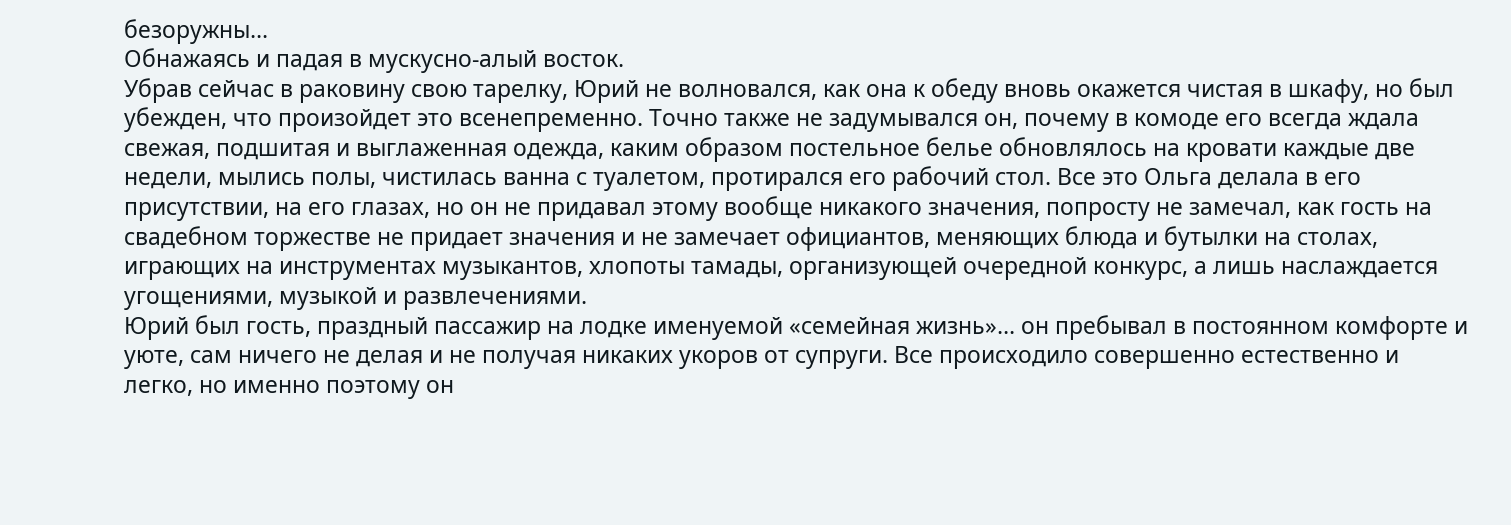безоружны...
Обнажаясь и падая в мускусно-алый восток.
Убрав сейчас в раковину свою тарелку, Юрий не волновался, как она к обеду вновь окажется чистая в шкафу, но был убежден, что произойдет это всенепременно. Точно также не задумывался он, почему в комоде его всегда ждала свежая, подшитая и выглаженная одежда, каким образом постельное белье обновлялось на кровати каждые две недели, мылись полы, чистилась ванна с туалетом, протирался его рабочий стол. Все это Ольга делала в его присутствии, на его глазах, но он не придавал этому вообще никакого значения, попросту не замечал, как гость на свадебном торжестве не придает значения и не замечает официантов, меняющих блюда и бутылки на столах, играющих на инструментах музыкантов, хлопоты тамады, организующей очередной конкурс, а лишь наслаждается угощениями, музыкой и развлечениями.
Юрий был гость, праздный пассажир на лодке именуемой «семейная жизнь»… он пребывал в постоянном комфорте и уюте, сам ничего не делая и не получая никаких укоров от супруги. Все происходило совершенно естественно и легко, но именно поэтому он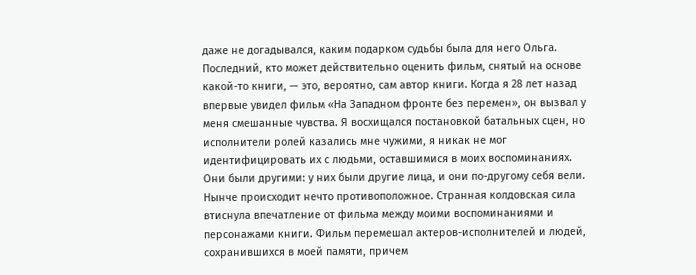даже не догадывался, каким подарком судьбы была для него Ольга.
Последний, кто может действительно оценить фильм, снятый на основе какой-то книги, — это, вероятно, сам автор книги. Когда я 28 лет назад впервые увидел фильм «На Западном фронте без перемен», он вызвал у меня смешанные чувства. Я восхищался постановкой батальных сцен, но исполнители ролей казались мне чужими, я никак не мог идентифицировать их с людьми, оставшимися в моих воспоминаниях. Они были другими: у них были другие лица, и они по-другому себя вели.
Нынче происходит нечто противоположное. Странная колдовская сила втиснула впечатление от фильма между моими воспоминаниями и персонажами книги. Фильм перемешал актеров-исполнителей и людей, сохранившихся в моей памяти, причем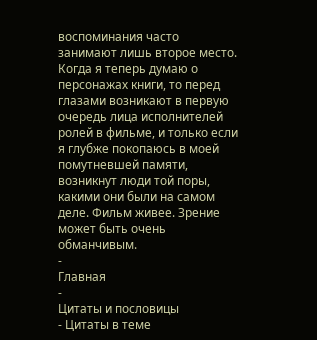воспоминания часто занимают лишь второе место. Когда я теперь думаю о персонажах книги, то перед глазами возникают в первую очередь лица исполнителей ролей в фильме, и только если я глубже покопаюсь в моей помутневшей памяти, возникнут люди той поры, какими они были на самом деле. Фильм живее. Зрение может быть очень обманчивым.
-
Главная
-
Цитаты и пословицы
- Цитаты в теме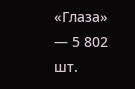«Глаза» — 5 802 шт.